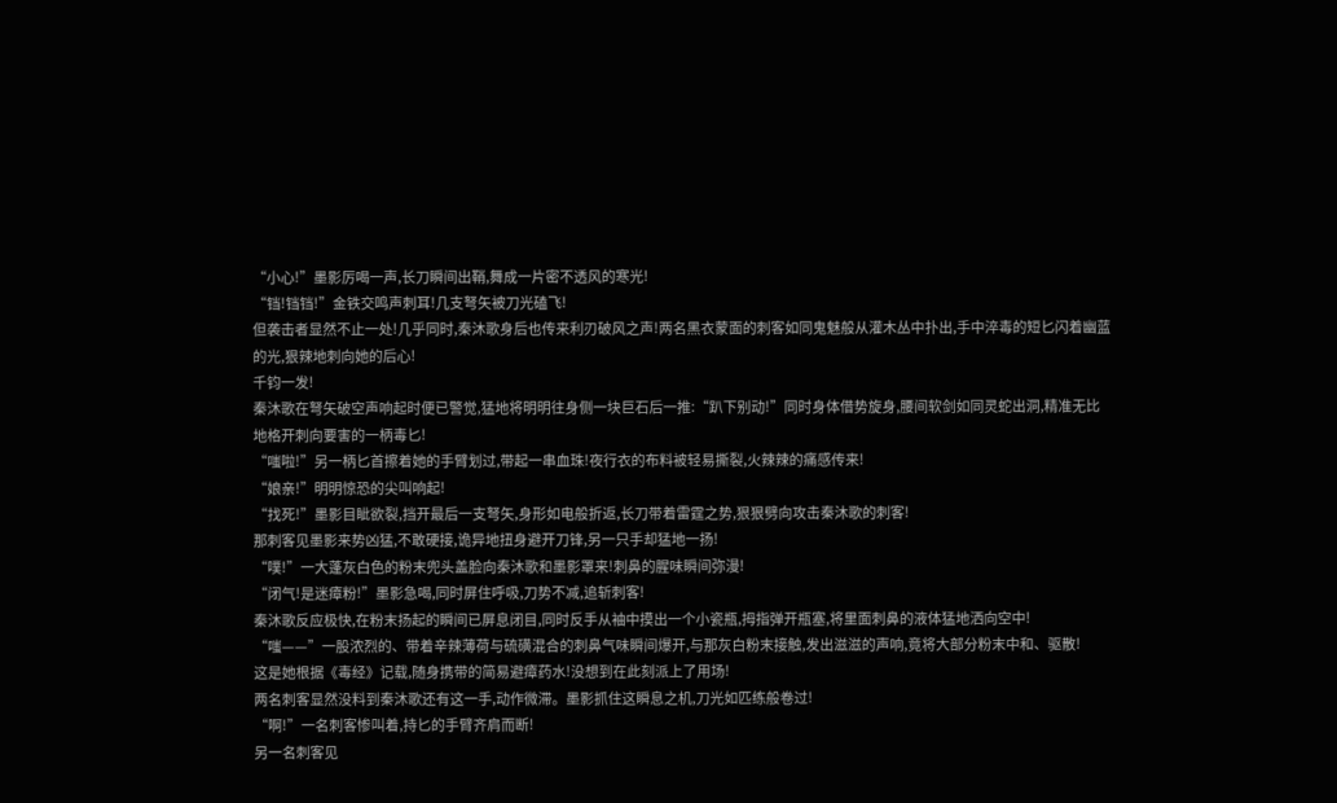“小心!”墨影厉喝一声,长刀瞬间出鞘,舞成一片密不透风的寒光!
“铛!铛铛!”金铁交鸣声刺耳!几支弩矢被刀光磕飞!
但袭击者显然不止一处!几乎同时,秦沐歌身后也传来利刃破风之声!两名黑衣蒙面的刺客如同鬼魅般从灌木丛中扑出,手中淬毒的短匕闪着幽蓝的光,狠辣地刺向她的后心!
千钧一发!
秦沐歌在弩矢破空声响起时便已警觉,猛地将明明往身侧一块巨石后一推:“趴下别动!”同时身体借势旋身,腰间软剑如同灵蛇出洞,精准无比地格开刺向要害的一柄毒匕!
“嗤啦!”另一柄匕首擦着她的手臂划过,带起一串血珠!夜行衣的布料被轻易撕裂,火辣辣的痛感传来!
“娘亲!”明明惊恐的尖叫响起!
“找死!”墨影目眦欲裂,挡开最后一支弩矢,身形如电般折返,长刀带着雷霆之势,狠狠劈向攻击秦沐歌的刺客!
那刺客见墨影来势凶猛,不敢硬接,诡异地扭身避开刀锋,另一只手却猛地一扬!
“噗!”一大蓬灰白色的粉末兜头盖脸向秦沐歌和墨影罩来!刺鼻的腥味瞬间弥漫!
“闭气!是迷瘴粉!”墨影急喝,同时屏住呼吸,刀势不减,追斩刺客!
秦沐歌反应极快,在粉末扬起的瞬间已屏息闭目,同时反手从袖中摸出一个小瓷瓶,拇指弹开瓶塞,将里面刺鼻的液体猛地洒向空中!
“嗤——”一股浓烈的、带着辛辣薄荷与硫磺混合的刺鼻气味瞬间爆开,与那灰白粉末接触,发出滋滋的声响,竟将大部分粉末中和、驱散!
这是她根据《毒经》记载,随身携带的简易避瘴药水!没想到在此刻派上了用场!
两名刺客显然没料到秦沐歌还有这一手,动作微滞。墨影抓住这瞬息之机,刀光如匹练般卷过!
“啊!”一名刺客惨叫着,持匕的手臂齐肩而断!
另一名刺客见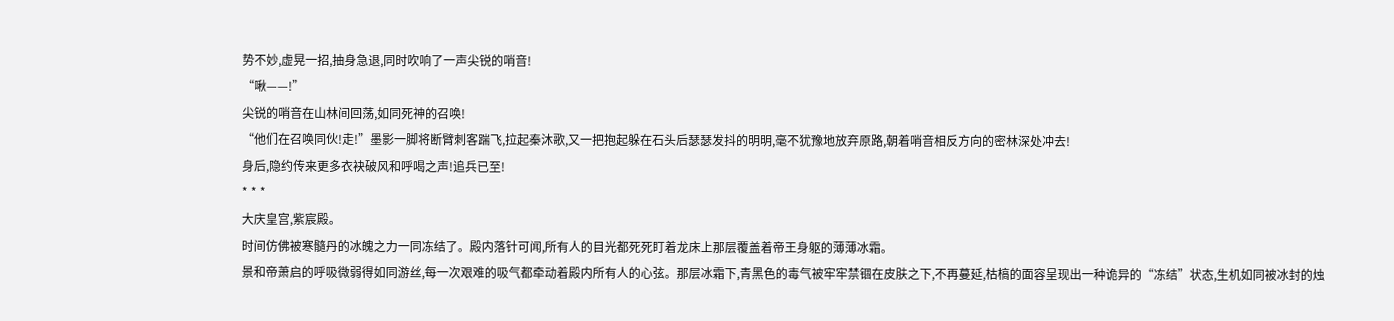势不妙,虚晃一招,抽身急退,同时吹响了一声尖锐的哨音!
“啾——!”
尖锐的哨音在山林间回荡,如同死神的召唤!
“他们在召唤同伙!走!”墨影一脚将断臂刺客踹飞,拉起秦沐歌,又一把抱起躲在石头后瑟瑟发抖的明明,毫不犹豫地放弃原路,朝着哨音相反方向的密林深处冲去!
身后,隐约传来更多衣袂破风和呼喝之声!追兵已至!
* * *
大庆皇宫,紫宸殿。
时间仿佛被寒髓丹的冰魄之力一同冻结了。殿内落针可闻,所有人的目光都死死盯着龙床上那层覆盖着帝王身躯的薄薄冰霜。
景和帝萧启的呼吸微弱得如同游丝,每一次艰难的吸气都牵动着殿内所有人的心弦。那层冰霜下,青黑色的毒气被牢牢禁锢在皮肤之下,不再蔓延,枯槁的面容呈现出一种诡异的“冻结”状态,生机如同被冰封的烛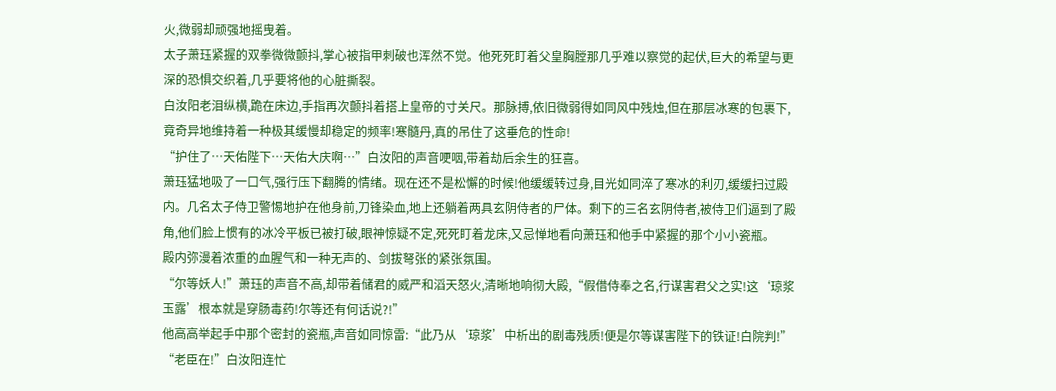火,微弱却顽强地摇曳着。
太子萧珏紧握的双拳微微颤抖,掌心被指甲刺破也浑然不觉。他死死盯着父皇胸膛那几乎难以察觉的起伏,巨大的希望与更深的恐惧交织着,几乎要将他的心脏撕裂。
白汝阳老泪纵横,跪在床边,手指再次颤抖着搭上皇帝的寸关尺。那脉搏,依旧微弱得如同风中残烛,但在那层冰寒的包裹下,竟奇异地维持着一种极其缓慢却稳定的频率!寒髓丹,真的吊住了这垂危的性命!
“护住了…天佑陛下…天佑大庆啊…”白汝阳的声音哽咽,带着劫后余生的狂喜。
萧珏猛地吸了一口气,强行压下翻腾的情绪。现在还不是松懈的时候!他缓缓转过身,目光如同淬了寒冰的利刃,缓缓扫过殿内。几名太子侍卫警惕地护在他身前,刀锋染血,地上还躺着两具玄阴侍者的尸体。剩下的三名玄阴侍者,被侍卫们逼到了殿角,他们脸上惯有的冰冷平板已被打破,眼神惊疑不定,死死盯着龙床,又忌惮地看向萧珏和他手中紧握的那个小小瓷瓶。
殿内弥漫着浓重的血腥气和一种无声的、剑拔弩张的紧张氛围。
“尔等妖人!”萧珏的声音不高,却带着储君的威严和滔天怒火,清晰地响彻大殿,“假借侍奉之名,行谋害君父之实!这‘琼浆玉露’根本就是穿肠毒药!尔等还有何话说?!”
他高高举起手中那个密封的瓷瓶,声音如同惊雷:“此乃从‘琼浆’中析出的剧毒残质!便是尔等谋害陛下的铁证!白院判!”
“老臣在!”白汝阳连忙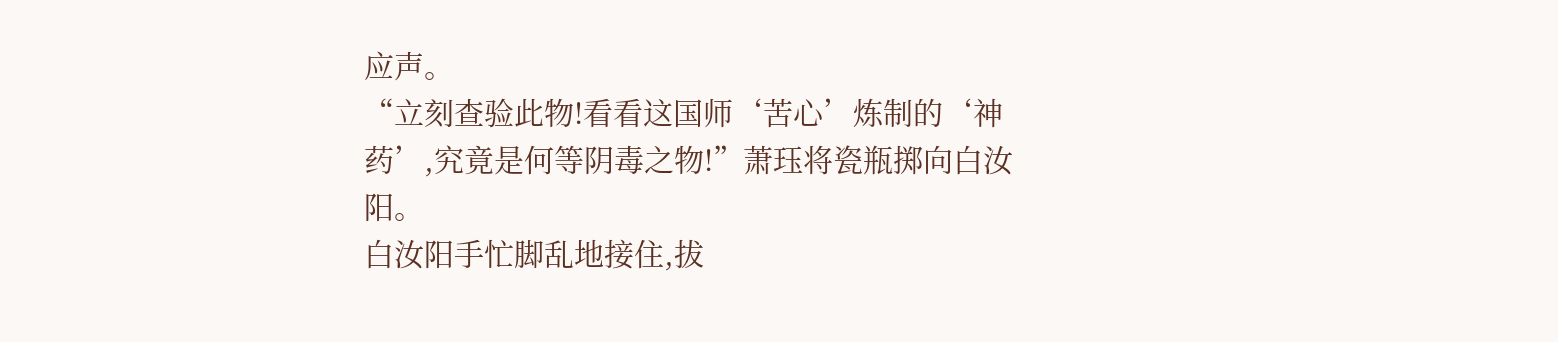应声。
“立刻查验此物!看看这国师‘苦心’炼制的‘神药’,究竟是何等阴毒之物!”萧珏将瓷瓶掷向白汝阳。
白汝阳手忙脚乱地接住,拔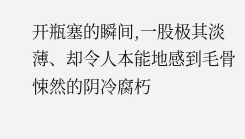开瓶塞的瞬间,一股极其淡薄、却令人本能地感到毛骨悚然的阴冷腐朽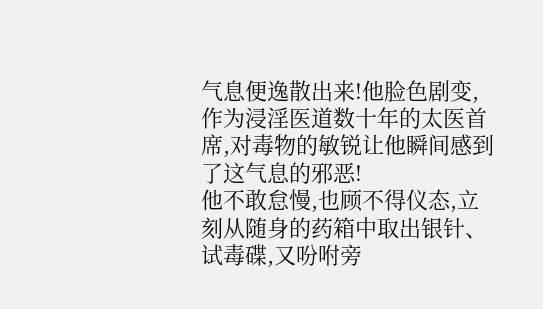气息便逸散出来!他脸色剧变,作为浸淫医道数十年的太医首席,对毒物的敏锐让他瞬间感到了这气息的邪恶!
他不敢怠慢,也顾不得仪态,立刻从随身的药箱中取出银针、试毒碟,又吩咐旁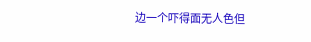边一个吓得面无人色但